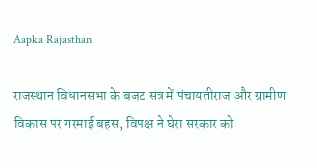Aapka Rajasthan

राजस्थान विधानसभा के बजट सत्र में पंचायतीराज और ग्रामीण विकास पर गरमाई बहस, विपक्ष ने घेरा सरकार को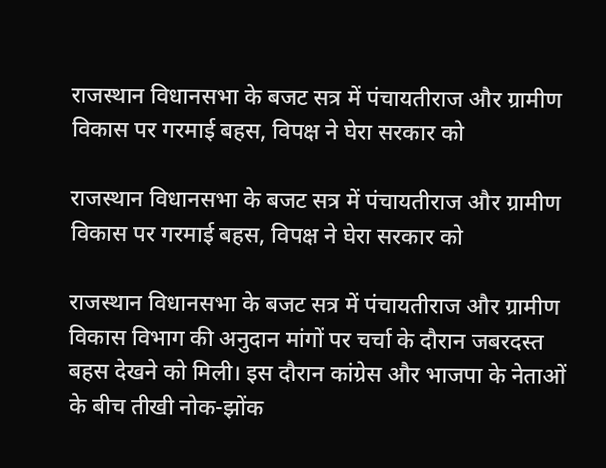राजस्थान विधानसभा के बजट सत्र में पंचायतीराज और ग्रामीण विकास पर गरमाई बहस, विपक्ष ने घेरा सरकार को

राजस्थान विधानसभा के बजट सत्र में पंचायतीराज और ग्रामीण विकास पर गरमाई बहस, विपक्ष ने घेरा सरकार को

राजस्थान विधानसभा के बजट सत्र में पंचायतीराज और ग्रामीण विकास विभाग की अनुदान मांगों पर चर्चा के दौरान जबरदस्त बहस देखने को मिली। इस दौरान कांग्रेस और भाजपा के नेताओं के बीच तीखी नोक-झोंक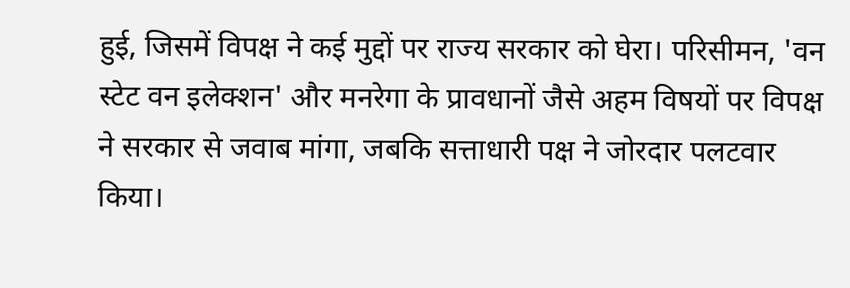हुई, जिसमें विपक्ष ने कई मुद्दों पर राज्य सरकार को घेरा। परिसीमन, 'वन स्टेट वन इलेक्शन' और मनरेगा के प्रावधानों जैसे अहम विषयों पर विपक्ष ने सरकार से जवाब मांगा, जबकि सत्ताधारी पक्ष ने जोरदार पलटवार किया।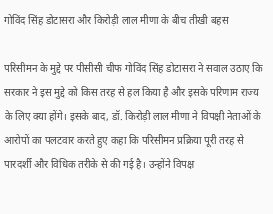गोविंद सिंह डोटासरा और किरोड़ी लाल मीणा के बीच तीखी बहस

परिसीमन के मुद्दे पर पीसीसी चीफ गोविंद सिंह डोटासरा ने सवाल उठाए कि सरकार ने इस मुद्दे को किस तरह से हल किया है और इसके परिणाम राज्य के लिए क्या होंगे। इसके बाद, डॉ. किरोड़ी लाल मीणा ने विपक्षी नेताओं के आरोपों का पलटवार करते हुए कहा कि परिसीमन प्रक्रिया पूरी तरह से पारदर्शी और विधिक तरीके से की गई है। उन्होंने विपक्ष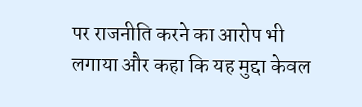पर राजनीति करने का आरोप भी लगाया और कहा कि यह मुद्दा केवल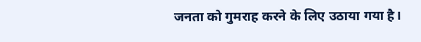जनता को गुमराह करने के लिए उठाया गया है।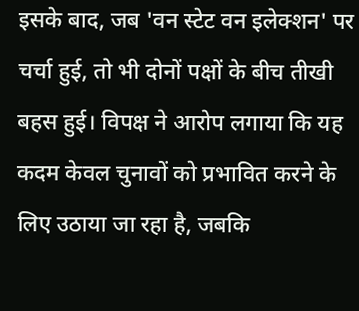इसके बाद, जब 'वन स्टेट वन इलेक्शन' पर चर्चा हुई, तो भी दोनों पक्षों के बीच तीखी बहस हुई। विपक्ष ने आरोप लगाया कि यह कदम केवल चुनावों को प्रभावित करने के लिए उठाया जा रहा है, जबकि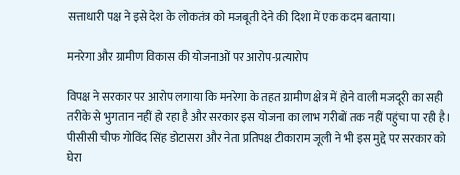सत्ताधारी पक्ष ने इसे देश के लोकतंत्र को मजबूती देने की दिशा में एक कदम बताया।

मनरेगा और ग्रामीण विकास की योजनाओं पर आरोप-प्रत्यारोप

विपक्ष ने सरकार पर आरोप लगाया कि मनरेगा के तहत ग्रामीण क्षेत्र में होने वाली मजदूरी का सही तरीके से भुगतान नहीं हो रहा है और सरकार इस योजना का लाभ गरीबों तक नहीं पहुंचा पा रही है। पीसीसी चीफ गोविंद सिंह डोटासरा और नेता प्रतिपक्ष टीकाराम जूली ने भी इस मुद्दे पर सरकार को घेरा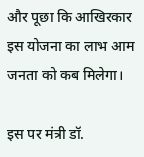और पूछा कि आखिरकार इस योजना का लाभ आम जनता को कब मिलेगा।

इस पर मंत्री डॉ.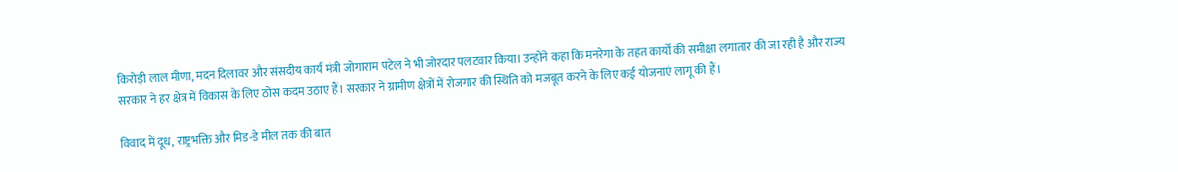किरोड़ी लाल मीणा, मदन दिलावर और संसदीय कार्य मंत्री जोगाराम पटेल ने भी जोरदार पलटवार किया। उन्होंने कहा कि मनरेगा के तहत कार्यों की समीक्षा लगातार की जा रही है और राज्य सरकार ने हर क्षेत्र में विकास के लिए ठोस कदम उठाए हैं। सरकार ने ग्रामीण क्षेत्रों में रोजगार की स्थिति को मजबूत करने के लिए कई योजनाएं लागू की हैं।

विवाद में दूध, राष्ट्रभक्ति और मिड-डे मील तक की बात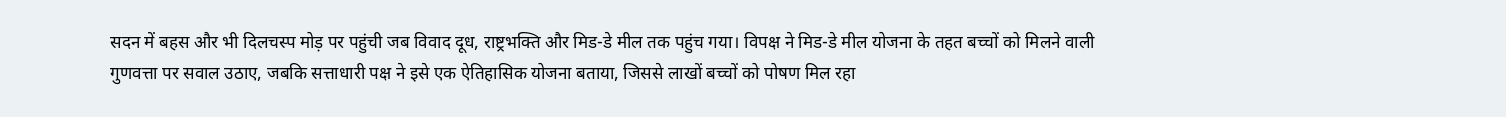सदन में बहस और भी दिलचस्प मोड़ पर पहुंची जब विवाद दूध, राष्ट्रभक्ति और मिड-डे मील तक पहुंच गया। विपक्ष ने मिड-डे मील योजना के तहत बच्चों को मिलने वाली गुणवत्ता पर सवाल उठाए, जबकि सत्ताधारी पक्ष ने इसे एक ऐतिहासिक योजना बताया, जिससे लाखों बच्चों को पोषण मिल रहा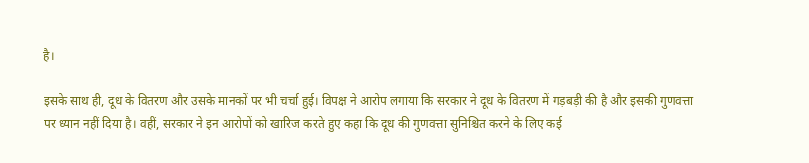है।

इसके साथ ही, दूध के वितरण और उसके मानकों पर भी चर्चा हुई। विपक्ष ने आरोप लगाया कि सरकार ने दूध के वितरण में गड़बड़ी की है और इसकी गुणवत्ता पर ध्यान नहीं दिया है। वहीं, सरकार ने इन आरोपों को खारिज करते हुए कहा कि दूध की गुणवत्ता सुनिश्चित करने के लिए कई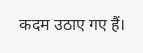कदम उठाए गए हैं।